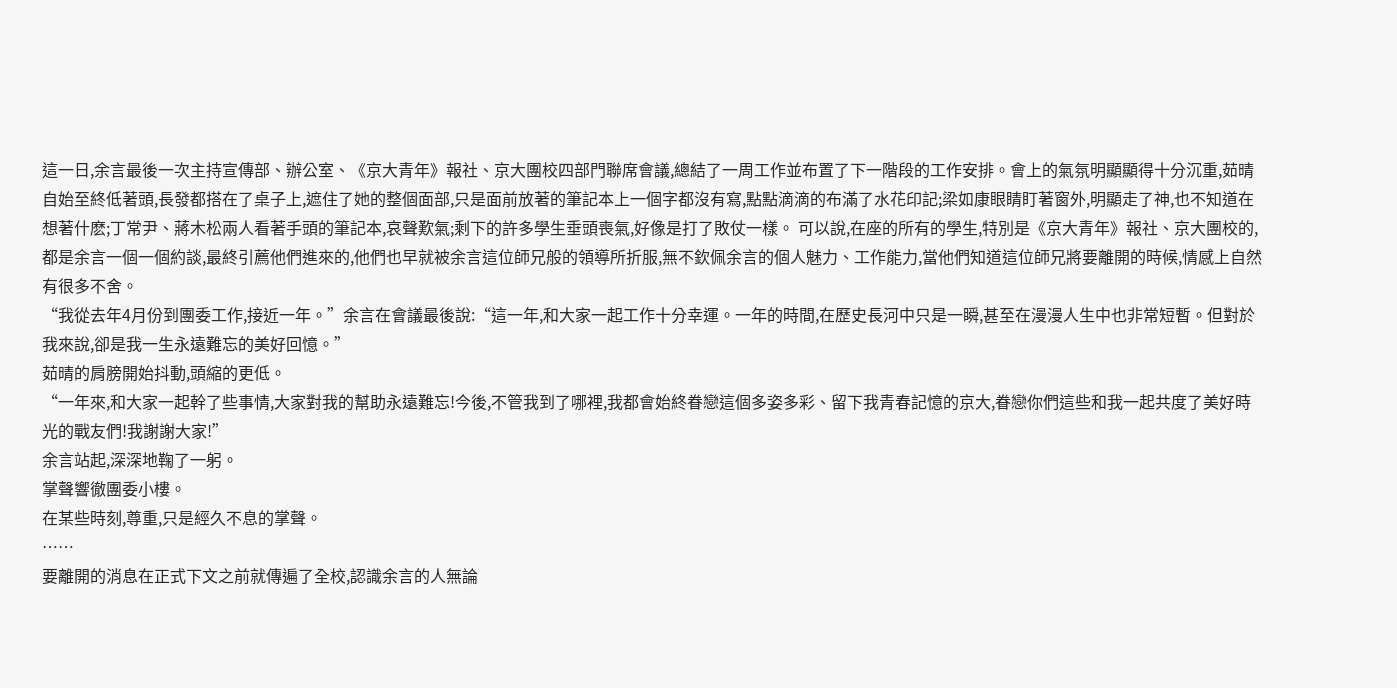這一日,余言最後一次主持宣傳部、辦公室、《京大青年》報社、京大團校四部門聯席會議,總結了一周工作並布置了下一階段的工作安排。會上的氣氛明顯顯得十分沉重,茹晴自始至終低著頭,長發都搭在了桌子上,遮住了她的整個面部,只是面前放著的筆記本上一個字都沒有寫,點點滴滴的布滿了水花印記;梁如康眼睛盯著窗外,明顯走了神,也不知道在想著什麽;丁常尹、蔣木松兩人看著手頭的筆記本,哀聲歎氣;剩下的許多學生垂頭喪氣,好像是打了敗仗一樣。 可以說,在座的所有的學生,特別是《京大青年》報社、京大團校的,都是余言一個一個約談,最終引薦他們進來的,他們也早就被余言這位師兄般的領導所折服,無不欽佩余言的個人魅力、工作能力,當他們知道這位師兄將要離開的時候,情感上自然有很多不舍。
“我從去年4月份到團委工作,接近一年。”余言在會議最後說:“這一年,和大家一起工作十分幸運。一年的時間,在歷史長河中只是一瞬,甚至在漫漫人生中也非常短暫。但對於我來說,卻是我一生永遠難忘的美好回憶。”
茹晴的肩膀開始抖動,頭縮的更低。
“一年來,和大家一起幹了些事情,大家對我的幫助永遠難忘!今後,不管我到了哪裡,我都會始終眷戀這個多姿多彩、留下我青春記憶的京大,眷戀你們這些和我一起共度了美好時光的戰友們!我謝謝大家!”
余言站起,深深地鞠了一躬。
掌聲響徹團委小樓。
在某些時刻,尊重,只是經久不息的掌聲。
……
要離開的消息在正式下文之前就傳遍了全校,認識余言的人無論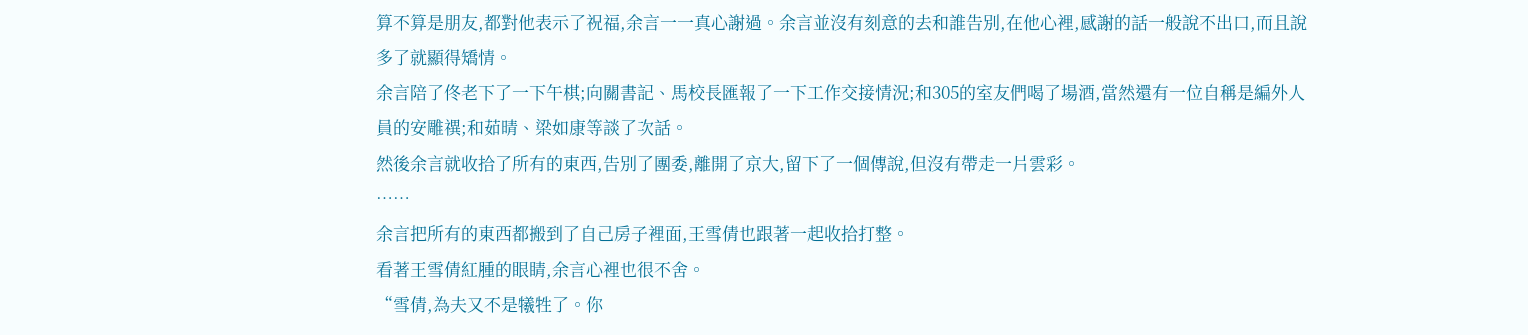算不算是朋友,都對他表示了祝福,余言一一真心謝過。余言並沒有刻意的去和誰告別,在他心裡,感謝的話一般說不出口,而且說多了就顯得矯情。
余言陪了佟老下了一下午棋;向關書記、馬校長匯報了一下工作交接情況;和305的室友們喝了場酒,當然還有一位自稱是編外人員的安雕禩;和茹晴、梁如康等談了次話。
然後余言就收拾了所有的東西,告別了團委,離開了京大,留下了一個傳說,但沒有帶走一片雲彩。
……
余言把所有的東西都搬到了自己房子裡面,王雪倩也跟著一起收拾打整。
看著王雪倩紅腫的眼睛,余言心裡也很不舍。
“雪倩,為夫又不是犧牲了。你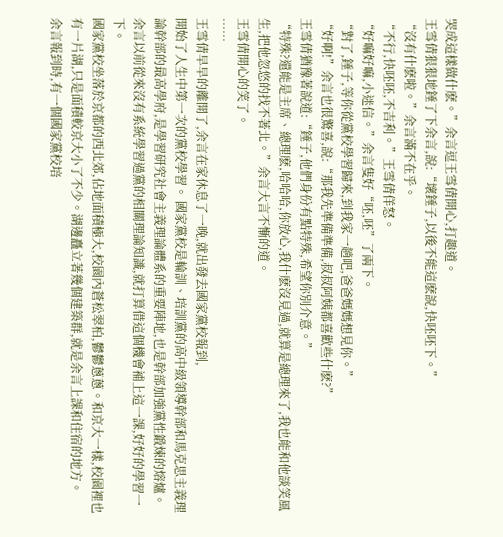哭成這樣做什麽。”余言逗王雪倩開心,打趣道。
王雪倩狠狠地錘了下余言,說:“壞錘子,以後不能這麽說,快呸呸下。”
“沒有什麽啦。”余言滿不在乎。
“不行,快呸呸,不吉利。”王雪倩佯怒。
“好嘛好嘛,小迷信。”余言隻好“呸,呸”了兩下。
“對了,錘子,等你從黨校學習歸來,到我家一趟吧,爸爸媽媽想見你。”
“好啊!”余言也很驚喜,說:“那我先準備準備,叔叔阿姨都喜歡些什麽?”
王雪倩猶豫著說道:“錘子,他們身份有點特殊,希望你別介意。”
“特殊?還能是主席、總理麽,哈哈哈,你放心,我什麽沒見過,就算是總理來了,我也能和他談笑風生,把他忽悠的找不著北。”余言大言不慚的道。
王雪倩開心的笑了。
……
王雪倩早早的離開了,余言在家休息了一晚,就出發去國家黨校報到,
開始了人生中第一次的黨校學習。 國家黨校是輪訓、培訓黨的高中級領導幹部和馬克思主義理論幹部的最高學府,是學習研究社會主義理論體系的重要陣地,也是幹部加強黨性鍛煉的熔爐。余言以前從來沒有系統學習過黨的相關理論知識,就打算借這個機會補上這一課,好好的學習一下。
國家黨校坐落於京都的西北郊,佔地面積極大,校園內蒼松翠柏,鬱鬱蔥蔥。和京大一樣,校園裡也有一片湖,只是面積較京大小了不少。湖邊矗立著幾個建築群,就是余言上課和住宿的地方。
余言報到時,有一個國家黨校培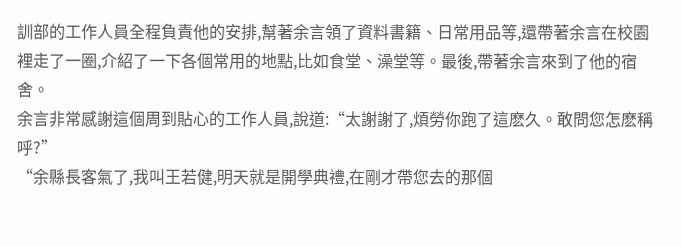訓部的工作人員全程負責他的安排,幫著余言領了資料書籍、日常用品等,還帶著余言在校園裡走了一圈,介紹了一下各個常用的地點,比如食堂、澡堂等。最後,帶著余言來到了他的宿舍。
余言非常感謝這個周到貼心的工作人員,說道:“太謝謝了,煩勞你跑了這麽久。敢問您怎麽稱呼?”
“余縣長客氣了,我叫王若健,明天就是開學典禮,在剛才帶您去的那個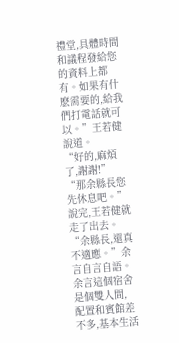禮堂,具體時間和議程發給您的資料上都有。如果有什麽需要的,給我們打電話就可以。”王若健說道。
“好的,麻煩了,謝謝!”
“那余縣長您先休息吧。”說完,王若健就走了出去。
“余縣長,還真不適應。”余言自言自語。
余言這個宿舍是個雙人間, 配置和賓館差不多,基本生活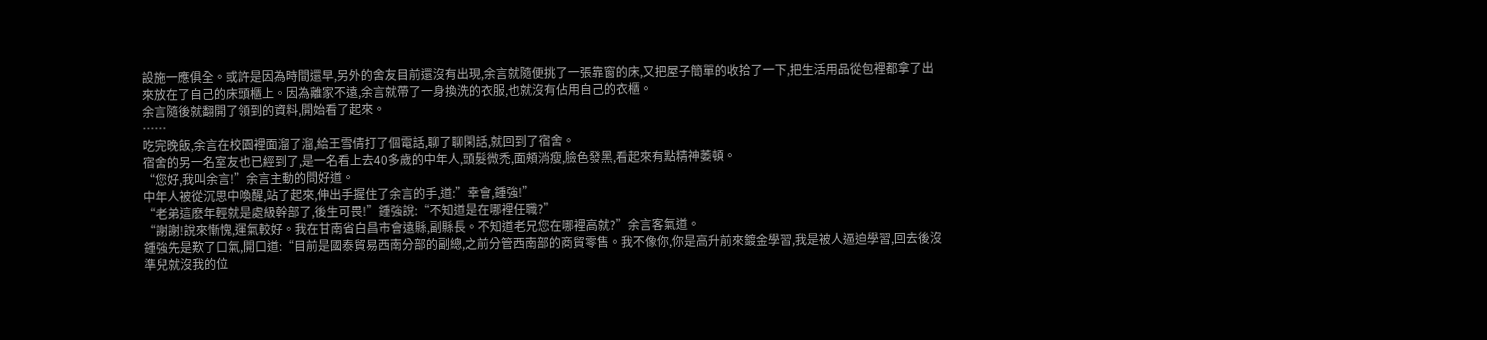設施一應俱全。或許是因為時間還早,另外的舍友目前還沒有出現,余言就隨便挑了一張靠窗的床,又把屋子簡單的收拾了一下,把生活用品從包裡都拿了出來放在了自己的床頭櫃上。因為離家不遠,余言就帶了一身換洗的衣服,也就沒有佔用自己的衣櫃。
余言隨後就翻開了領到的資料,開始看了起來。
……
吃完晚飯,余言在校園裡面溜了溜,給王雪倩打了個電話,聊了聊閑話,就回到了宿舍。
宿舍的另一名室友也已經到了,是一名看上去40多歲的中年人,頭髮微禿,面頰消瘦,臉色發黑,看起來有點精神萎頓。
“您好,我叫余言!”余言主動的問好道。
中年人被從沉思中喚醒,站了起來,伸出手握住了余言的手,道:”幸會,鍾強!”
“老弟這麽年輕就是處級幹部了,後生可畏!”鍾強說:“不知道是在哪裡任職?”
“謝謝!說來慚愧,運氣較好。我在甘南省白昌市會遠縣,副縣長。不知道老兄您在哪裡高就?”余言客氣道。
鍾強先是歎了口氣,開口道:“目前是國泰貿易西南分部的副總,之前分管西南部的商貿零售。我不像你,你是高升前來鍍金學習,我是被人逼迫學習,回去後沒準兒就沒我的位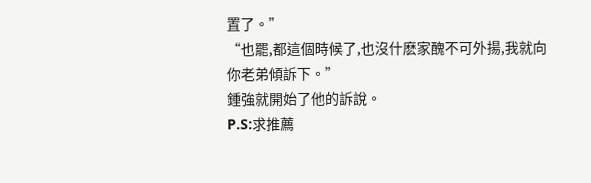置了。”
“也罷,都這個時候了,也沒什麽家醜不可外揚,我就向你老弟傾訴下。”
鍾強就開始了他的訴說。
P.S:求推薦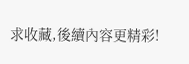求收藏,後續內容更精彩!